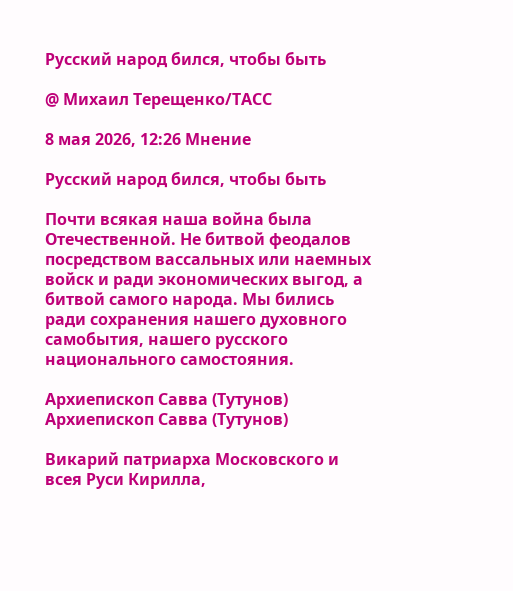Русский народ бился, чтобы быть

@ Михаил Терещенко/ТАСС

8 мая 2026, 12:26 Мнение

Русский народ бился, чтобы быть

Почти всякая наша война была Отечественной. Не битвой феодалов посредством вассальных или наемных войск и ради экономических выгод, а битвой самого народа. Мы бились ради сохранения нашего духовного самобытия, нашего русского национального самостояния.

Архиепископ Савва (Тутунов) Архиепископ Савва (Тутунов)

Викарий патриарха Московского и всея Руси Кирилла,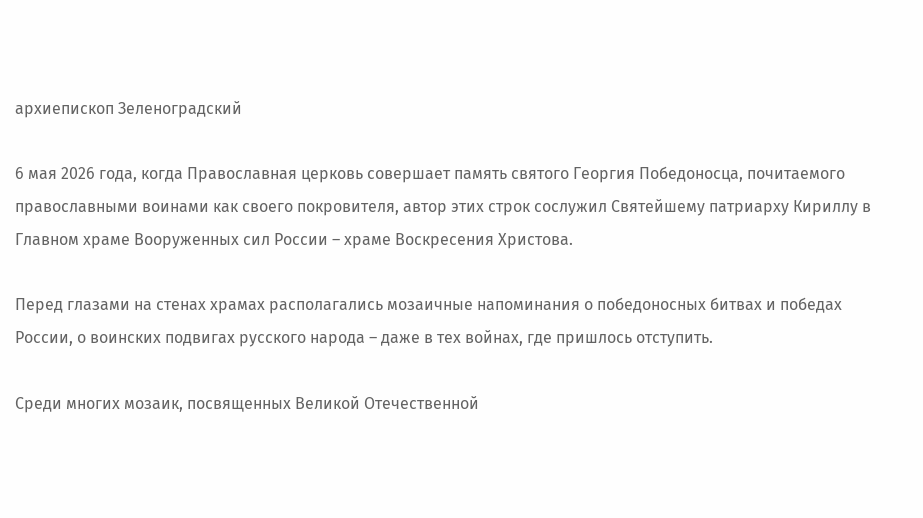архиепископ Зеленоградский

6 мая 2026 года, когда Православная церковь совершает память святого Георгия Победоносца, почитаемого православными воинами как своего покровителя, автор этих строк сослужил Святейшему патриарху Кириллу в Главном храме Вооруженных сил России – храме Воскресения Христова.

Перед глазами на стенах храмах располагались мозаичные напоминания о победоносных битвах и победах России, о воинских подвигах русского народа – даже в тех войнах, где пришлось отступить.

Среди многих мозаик, посвященных Великой Отечественной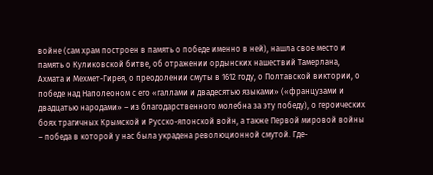войне (сам храм построен в память о победе именно в ней), нашла свое место и память о Куликовской битве, об отражении ордынских нашествий Тамерлана, Ахмата и Мехмет-Гирея, о преодолении смуты в 1612 году, о Полтавской виктории, о победе над Наполеоном с его «галлами и двадесятью языками» («французами и двадцатью народами» – из благодарственного молебна за эту победу), о героических боях трагичных Крымской и Русско-японской войн, а также Первой мировой войны – победа в которой у нас была украдена революционной смутой. Где-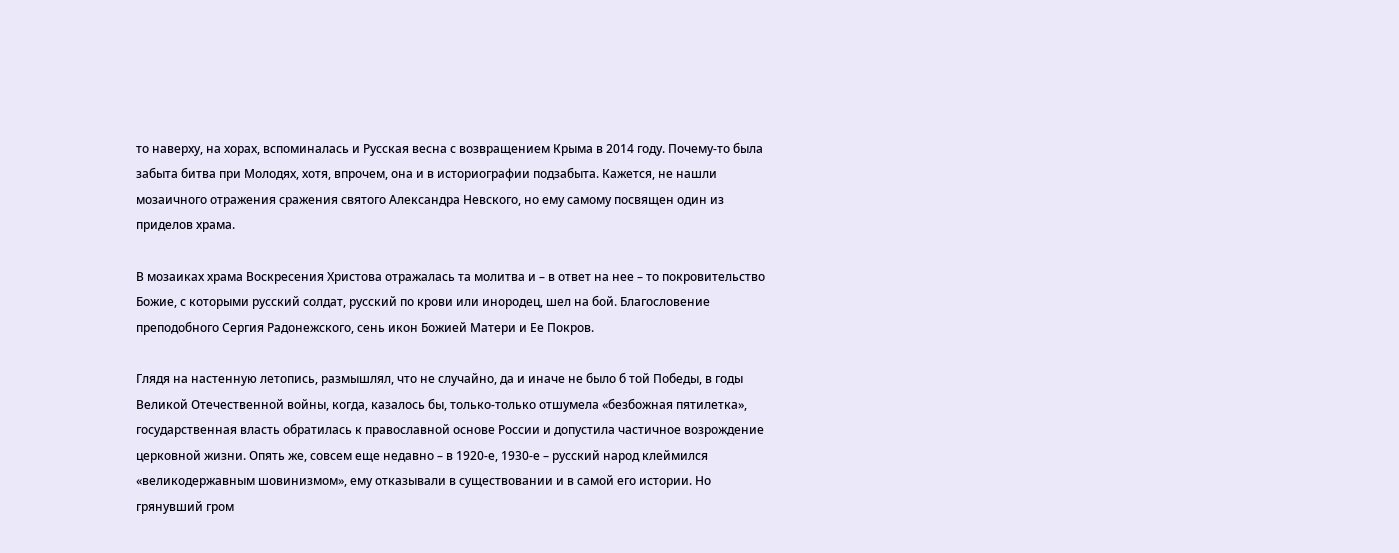то наверху, на хорах, вспоминалась и Русская весна с возвращением Крыма в 2014 году. Почему-то была забыта битва при Молодях, хотя, впрочем, она и в историографии подзабыта. Кажется, не нашли мозаичного отражения сражения святого Александра Невского, но ему самому посвящен один из приделов храма.

В мозаиках храма Воскресения Христова отражалась та молитва и – в ответ на нее – то покровительство Божие, с которыми русский солдат, русский по крови или инородец, шел на бой. Благословение преподобного Сергия Радонежского, сень икон Божией Матери и Ее Покров.

Глядя на настенную летопись, размышлял, что не случайно, да и иначе не было б той Победы, в годы Великой Отечественной войны, когда, казалось бы, только-только отшумела «безбожная пятилетка», государственная власть обратилась к православной основе России и допустила частичное возрождение церковной жизни. Опять же, совсем еще недавно – в 1920-е, 1930-е – русский народ клеймился «великодержавным шовинизмом», ему отказывали в существовании и в самой его истории. Но грянувший гром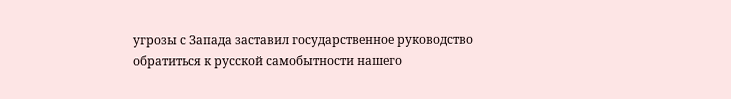угрозы с Запада заставил государственное руководство обратиться к русской самобытности нашего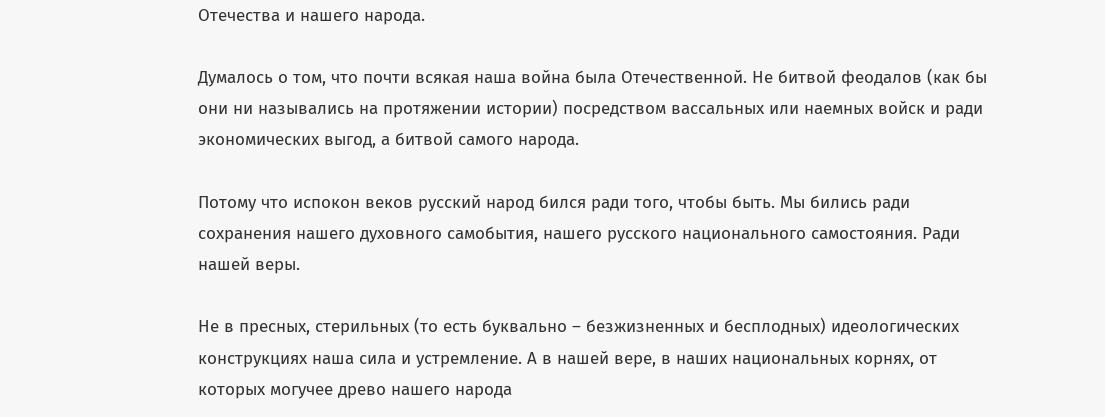Отечества и нашего народа.

Думалось о том, что почти всякая наша война была Отечественной. Не битвой феодалов (как бы они ни назывались на протяжении истории) посредством вассальных или наемных войск и ради экономических выгод, а битвой самого народа.

Потому что испокон веков русский народ бился ради того, чтобы быть. Мы бились ради сохранения нашего духовного самобытия, нашего русского национального самостояния. Ради нашей веры.

Не в пресных, стерильных (то есть буквально – безжизненных и бесплодных) идеологических конструкциях наша сила и устремление. А в нашей вере, в наших национальных корнях, от которых могучее древо нашего народа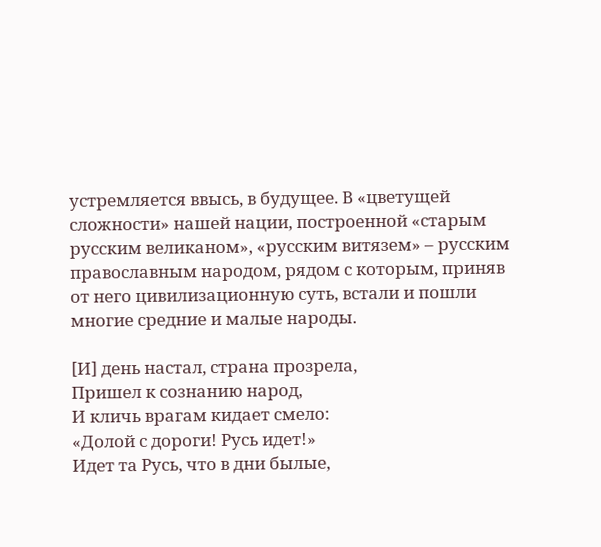устремляется ввысь, в будущее. В «цветущей сложности» нашей нации, построенной «старым русским великаном», «русским витязем» – русским православным народом, рядом с которым, приняв от него цивилизационную суть, встали и пошли многие средние и малые народы.

[И] день настал, страна прозрела,
Пришел к сознанию народ,
И кличь врагам кидает смело:
«Долой с дороги! Русь идет!»
Идет та Русь, что в дни былые,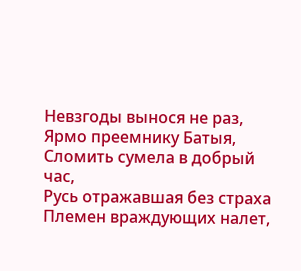Невзгоды вынося не раз,
Ярмо преемнику Батыя,
Сломить сумела в добрый час,
Русь отражавшая без страха
Племен враждующих налет,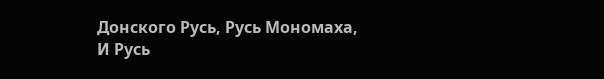Донского Русь, Русь Мономаха,
И Русь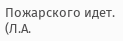Пожарского идет.
(Л.А.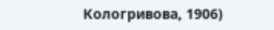Кологривова, 1906)